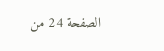الصفحة 24 من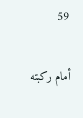59

أمام ركبته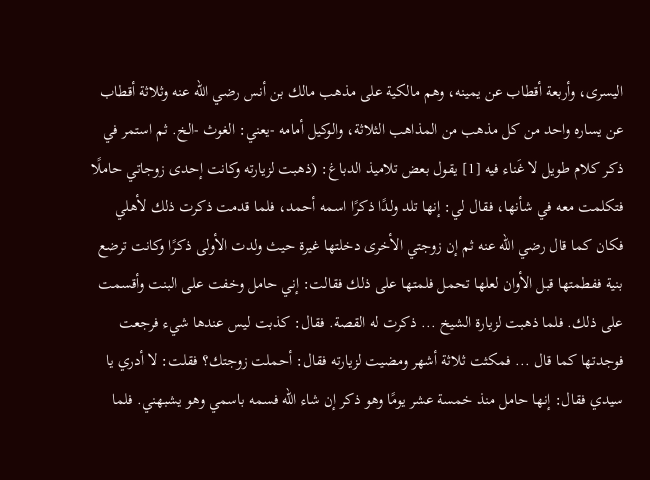اليسرى، وأربعة أقطاب عن يمينه، وهم مالكية على مذهب مالك بن أنس رضي الله عنه وثلاثة أقطاب عن يساره واحد من كل مذهب من المذاهب الثلاثة، والوكيل أمامه -يعني: الغوث -الخ. ثم استمر في ذكر كلام طويل لا غَناء فيه [1] يقول بعض تلاميذ الدباغ: (ذهبت لزيارته وكانت إحدى زوجاتي حاملًا فتكلمت معه في شأنها، فقال لي: إنها تلد ولدًا ذكرًا اسمه أحمد، فلما قدمت ذكرت ذلك لأهلي فكان كما قال رضي الله عنه ثم إن زوجتي الأخرى دخلتها غيرة حيث ولدت الأولى ذكرًا وكانت ترضع بنية ففطمتها قبل الأوان لعلها تحمل فلمتها على ذلك فقالت: إني حامل وخفت على البنت وأقسمت على ذلك. فلما ذهبت لزيارة الشيخ ... ذكرت له القصة. فقال: كذبت ليس عندها شيء فرجعت فوجدتها كما قال ... فمكثت ثلاثة أشهر ومضيت لزيارته فقال: أحملت زوجتك؟ فقلت: لا أدري يا سيدي فقال: إنها حامل منذ خمسة عشر يومًا وهو ذكر إن شاء الله فسمه باسمي وهو يشبهني. فلما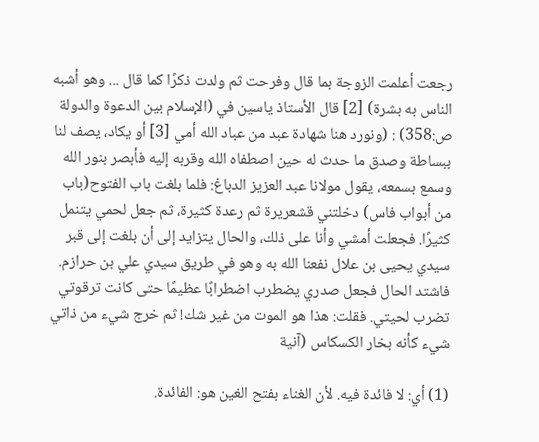رجعت أعلمت الزوجة بما قال وفرحت ثم ولدت ذكرًا كما قال ... وهو أشبه الناس به بشرة) [2] قال الأستاذ ياسين في (الإسلام بين الدعوة والدولة ص:358) : (ونورد هنا شهادة عبد من عباد الله أمي [3] أو يكاد، يصف لنا ببساطة وصدق ما حدث له حين اصطفاه الله وقربه إليه فأبصر بنور الله وسمع بسمعه، يقول مولانا عبد العزيز الدباغ: فلما بلغت باب الفتوح(باب من أبواب فاس) دخلتني قشعريرة ثم رعدة كثيرة، ثم جعل لحمي يتنمل كثيرًا. فجعلت أمشي وأنا على ذلك، والحال يتزايد إلى أن بلغت إلى قبر سيدي يحيى بن علال نفعنا الله به وهو في طريق سيدي علي بن حرازم. فاشتد الحال فجعل صدري يضطرب اضطرابًا عظيمًا حتى كانت ترقوتي تضرب لحيتي. فقلت: هذا هو الموت من غير شك! ثم خرج شيء من ذاتي شيء كأنه بخار الكسكاس (آنية

(1) أي: لا فائدة فيه. لأن الغناء بفتح الغين هو: الفائدة.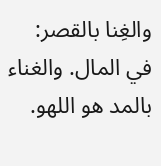والغِنا بالقصر: في المال. والغناء بالمد هو اللهو.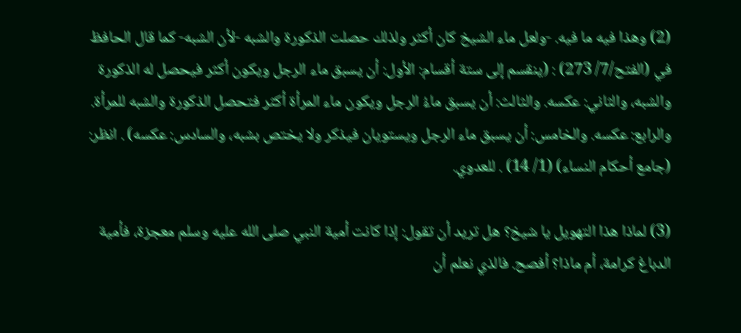(2) وهذا فيه ما فيه. -ولعل ماء الشيخ كان أكثر ولذلك حصلت الذكورة والشبه -لأن الشبه- كما قال الحافظ في (الفتح/7/ 273) : (ينقسم إلى ستة أقسام: الأول: أن يسبق ماء الرجل ويكون أكثر فيحصل له الذكورة والشبه، والثاني: عكسه. والثالث: أن يسبق ماءُ الرجل ويكون ماء المرأة أكثر فتحصل الذكورة والشبه للمرأة. والرابع: عكسه. والخامس: أن يسبق ماء الرجل ويستويان فيذكر ولا يختص بشبه، والسادس: عكسه) . انظر: (جامع أحكام النساء) (1/ 14) . للعدوي.

(3) لماذا هذا التهويل يا شيخ؟ هل تريد أن تقول: إذا كانت أمية النبي صلى الله عليه وسلم معجزة، فأمية الدباغ كرامة، أم ماذا؟ أفصح. فالذي نعلم أن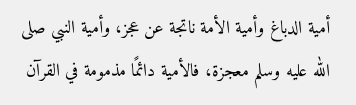أمية الدباغ وأمية الأمة ناتجة عن عجز، وأمية النبي صلى الله عليه وسلم معجزة، فالأمية دائمًا مذمومة في القرآن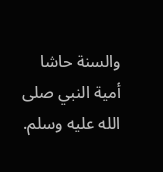والسنة حاشا أمية النبي صلى الله عليه وسلم.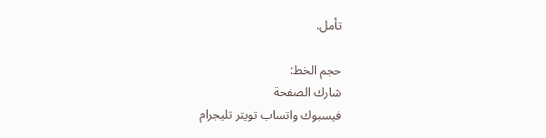تأمل.

حجم الخط:
شارك الصفحة
فيسبوك واتساب تويتر تليجرام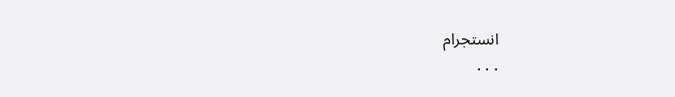انستجرام
. . .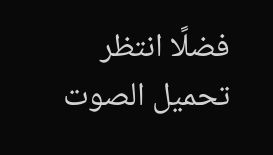فضلًا انتظر تحميل الصوت